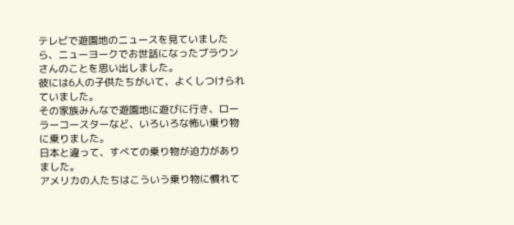テレビで遊園地のニュースを見ていましたら、ニューヨークでお世話になったブラウンさんのことを思い出しました。
彼には6人の子供たちがいて、よくしつけられていました。
その家族みんなで遊園地に遊びに行き、ローラーコースターなど、いろいろな怖い乗り物に乗りました。
日本と違って、すべての乗り物が迫力がありました。
アメリカの人たちはこういう乗り物に慣れて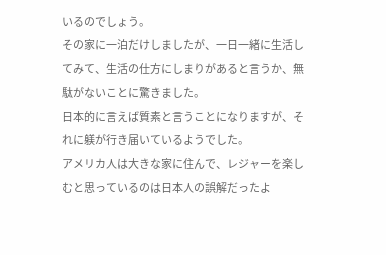いるのでしょう。
その家に一泊だけしましたが、一日一緒に生活してみて、生活の仕方にしまりがあると言うか、無駄がないことに驚きました。
日本的に言えば質素と言うことになりますが、それに躾が行き届いているようでした。
アメリカ人は大きな家に住んで、レジャーを楽しむと思っているのは日本人の誤解だったよ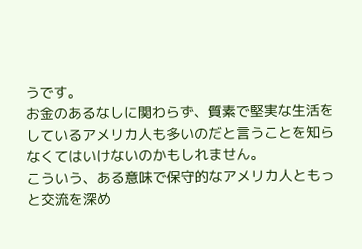うです。
お金のあるなしに関わらず、質素で堅実な生活をしているアメリカ人も多いのだと言うことを知らなくてはいけないのかもしれません。
こういう、ある意味で保守的なアメリカ人ともっと交流を深め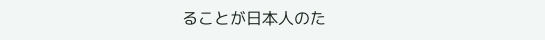ることが日本人のた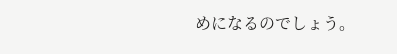めになるのでしょう。